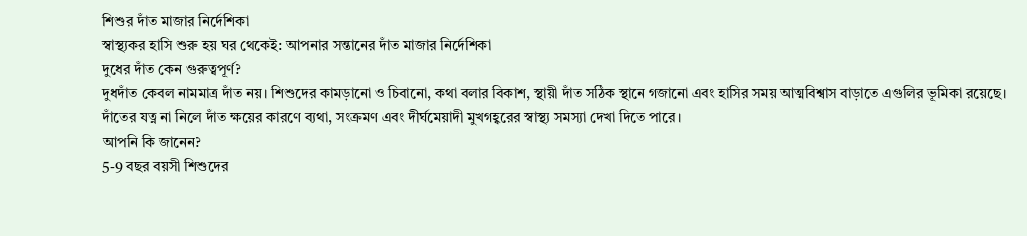শিশুর দাঁত মাজার নির্দেশিকা
স্বাস্থ্যকর হাসি শুরু হয় ঘর থেকেই: আপনার সন্তানের দাঁত মাজার নির্দেশিকা
দুধের দাঁত কেন গুরুত্বপূর্ণ?
দুধদাঁত কেবল নামমাত্র দাঁত নয়। শিশুদের কামড়ানো ও চিবানো, কথা বলার বিকাশ, স্থায়ী দাঁত সঠিক স্থানে গজানো এবং হাসির সময় আত্মবিশ্বাস বাড়াতে এগুলির ভূমিকা রয়েছে। দাঁতের যত্ন না নিলে দাঁত ক্ষয়ের কারণে ব্যথা, সংক্রমণ এবং দীর্ঘমেয়াদী মুখগহ্বরের স্বাস্থ্য সমস্যা দেখা দিতে পারে।
আপনি কি জানেন?
5-9 বছর বয়সী শিশুদের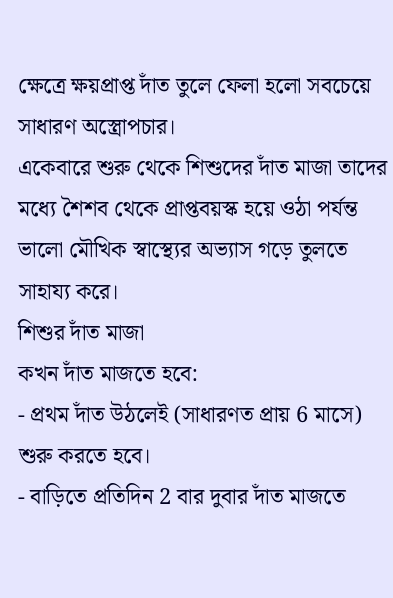ক্ষেত্রে ক্ষয়প্রাপ্ত দাঁত তুলে ফেলা হলো সবচেয়ে সাধারণ অস্ত্রোপচার।
একেবারে শুরু থেকে শিশুদের দাঁত মাজা তাদের মধ্যে শৈশব থেকে প্রাপ্তবয়স্ক হয়ে ওঠা পর্যন্ত ভালো মৌখিক স্বাস্থ্যের অভ্যাস গড়ে তুলতে সাহায্য করে।
শিশুর দাঁত মাজা
কখন দাঁত মাজতে হবে:
- প্রথম দাঁত উঠলেই (সাধারণত প্রায় 6 মাসে) শুরু করতে হবে।
- বাড়িতে প্রতিদিন 2 বার দুবার দাঁত মাজতে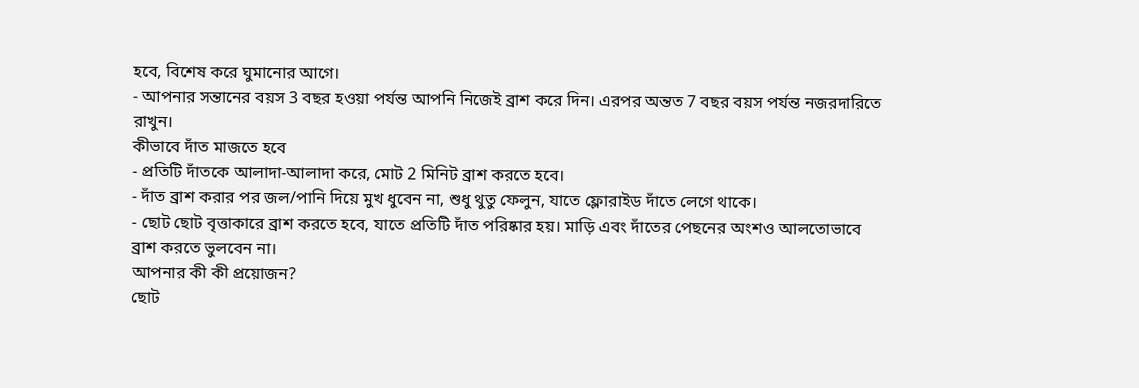হবে, বিশেষ করে ঘুমানোর আগে।
- আপনার সন্তানের বয়স 3 বছর হওয়া পর্যন্ত আপনি নিজেই ব্রাশ করে দিন। এরপর অন্তত 7 বছর বয়স পর্যন্ত নজরদারিতে রাখুন।
কীভাবে দাঁত মাজতে হবে
- প্রতিটি দাঁতকে আলাদা-আলাদা করে, মোট 2 মিনিট ব্রাশ করতে হবে।
- দাঁত ব্রাশ করার পর জল/পানি দিয়ে মুখ ধুবেন না, শুধু থুতু ফেলুন, যাতে ফ্লোরাইড দাঁতে লেগে থাকে।
- ছোট ছোট বৃত্তাকারে ব্রাশ করতে হবে, যাতে প্রতিটি দাঁত পরিষ্কার হয়। মাড়ি এবং দাঁতের পেছনের অংশও আলতোভাবে ব্রাশ করতে ভুলবেন না।
আপনার কী কী প্রয়োজন?
ছোট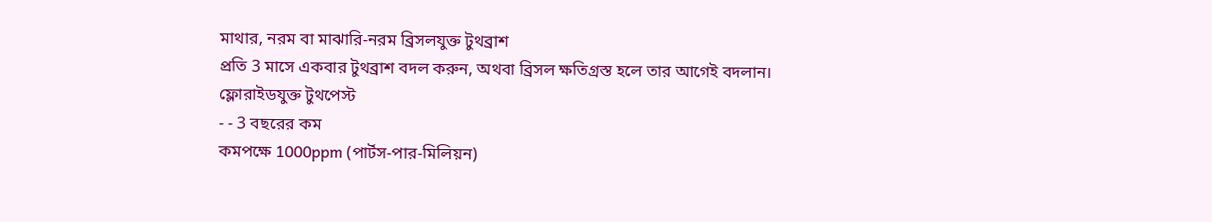মাথার, নরম বা মাঝারি-নরম ব্রিসলযুক্ত টুথব্রাশ
প্রতি 3 মাসে একবার টুথব্রাশ বদল করুন, অথবা ব্রিসল ক্ষতিগ্রস্ত হলে তার আগেই বদলান।
ফ্লোরাইডযুক্ত টুথপেস্ট
- - 3 বছরের কম
কমপক্ষে 1000ppm (পার্টস-পার-মিলিয়ন)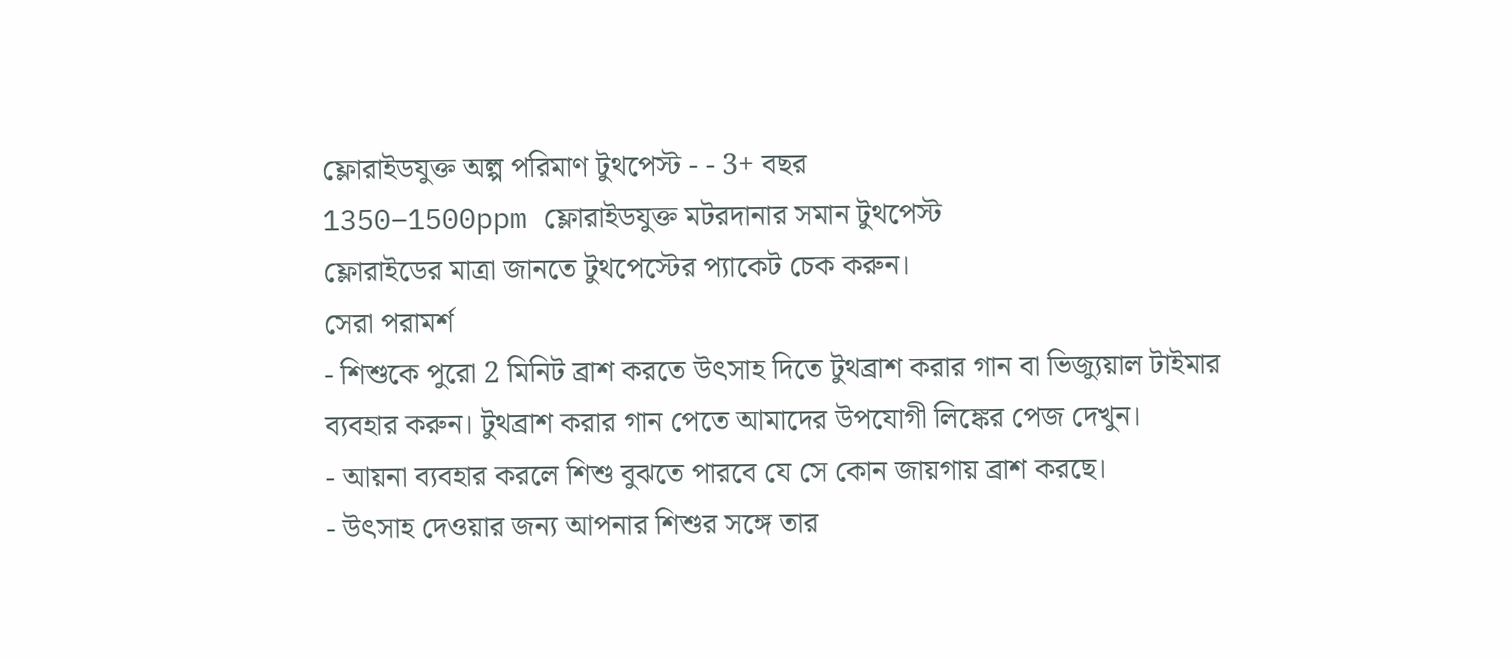ফ্লোরাইডযুক্ত অল্প পরিমাণ টুথপেস্ট - - 3+ বছর
1350–1500ppm ফ্লোরাইডযুক্ত মটরদানার সমান টুথপেস্ট
ফ্লোরাইডের মাত্রা জানতে টুথপেস্টের প্যাকেট চেক করুন।
সেরা পরামর্শ
- শিশুকে পুরো 2 মিনিট ব্রাশ করতে উৎসাহ দিতে টুথব্রাশ করার গান বা ভিজ্যুয়াল টাইমার ব্যবহার করুন। টুথব্রাশ করার গান পেতে আমাদের উপযোগী লিঙ্কের পেজ দেখুন।
- আয়না ব্যবহার করলে শিশু বুঝতে পারবে যে সে কোন জায়গায় ব্রাশ করছে।
- উৎসাহ দেওয়ার জন্য আপনার শিশুর সঙ্গে তার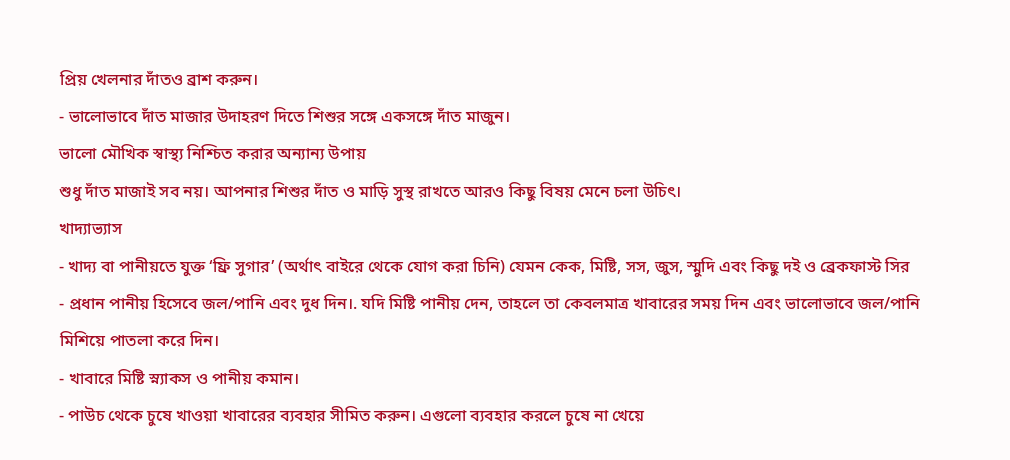প্রিয় খেলনার দাঁতও ব্রাশ করুন।
- ভালোভাবে দাঁত মাজার উদাহরণ দিতে শিশুর সঙ্গে একসঙ্গে দাঁত মাজুন।
ভালো মৌখিক স্বাস্থ্য নিশ্চিত করার অন্যান্য উপায়
শুধু দাঁত মাজাই সব নয়। আপনার শিশুর দাঁত ও মাড়ি সুস্থ রাখতে আরও কিছু বিষয় মেনে চলা উচিৎ।
খাদ্যাভ্যাস
- খাদ্য বা পানীয়তে যুক্ত ‘ফ্রি সুগার’ (অর্থাৎ বাইরে থেকে যোগ করা চিনি) যেমন কেক, মিষ্টি, সস, জুস, স্মুদি এবং কিছু দই ও ব্রেকফাস্ট সির
- প্রধান পানীয় হিসেবে জল/পানি এবং দুধ দিন।. যদি মিষ্টি পানীয় দেন, তাহলে তা কেবলমাত্র খাবারের সময় দিন এবং ভালোভাবে জল/পানি মিশিয়ে পাতলা করে দিন।
- খাবারে মিষ্টি স্ন্যাকস ও পানীয় কমান।
- পাউচ থেকে চুষে খাওয়া খাবারের ব্যবহার সীমিত করুন। এগুলো ব্যবহার করলে চুষে না খেয়ে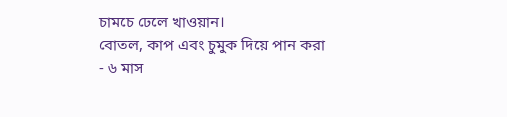চামচে ঢেলে খাওয়ান।
বোতল, কাপ এবং চুমুক দিয়ে পান করা
- ৬ মাস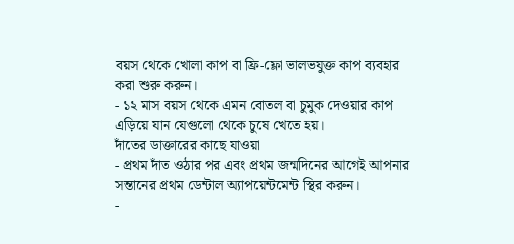বয়স থেকে খোলা কাপ বা ফ্রি-ফ্লো ভালভযুক্ত কাপ ব্যবহার করা শুরু করুন।
- ১২ মাস বয়স থেকে এমন বোতল বা চুমুক দেওয়ার কাপ এড়িয়ে যান যেগুলো থেকে চুষে খেতে হয়।
দাঁতের ডাক্তারের কাছে যাওয়া
- প্রথম দাঁত ওঠার পর এবং প্রথম জন্মদিনের আগেই আপনার সন্তানের প্রথম ডেন্টাল অ্যাপয়েন্টমেন্ট স্থির করুন।
-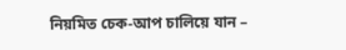নিয়মিত চেক-আপ চালিয়ে যান –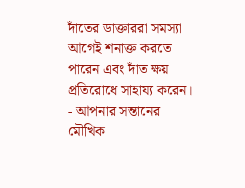দাঁতের ডাক্তাররা সমস্যা আগেই শনাক্ত করতে পারেন এবং দাঁত ক্ষয় প্রতিরোধে সাহায্য করেন।
- আপনার সন্তানের মৌখিক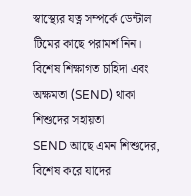স্বাস্থ্যের যত্ন সম্পর্কে ডেন্টাল টিমের কাছে পরামর্শ নিন।
বিশেষ শিক্ষাগত চাহিদা এবং অক্ষমতা (SEND) থাকা শিশুদের সহায়তা
SEND আছে এমন শিশুদের, বিশেষ করে যাদের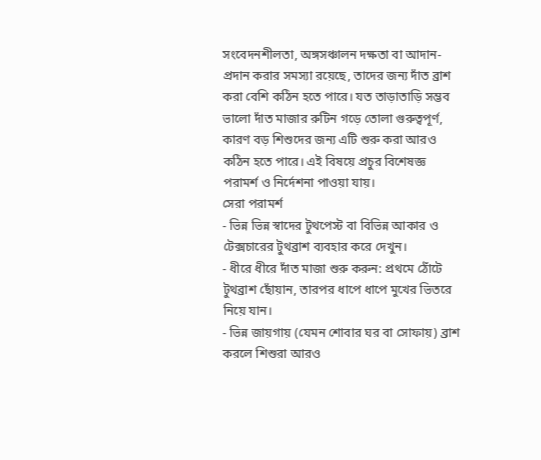সংবেদনশীলতা, অঙ্গসঞ্চালন দক্ষতা বা আদান-প্রদান করার সমস্যা রয়েছে, তাদের জন্য দাঁত ব্রাশ করা বেশি কঠিন হতে পারে। যত তাড়াতাড়ি সম্ভব ভালো দাঁত মাজার রুটিন গড়ে তোলা গুরুত্বপূর্ণ, কারণ বড় শিশুদের জন্য এটি শুরু করা আরও কঠিন হতে পারে। এই বিষয়ে প্রচুর বিশেষজ্ঞ পরামর্শ ও নির্দেশনা পাওয়া যায়।
সেরা পরামর্শ
- ভিন্ন ভিন্ন স্বাদের টুথপেস্ট বা বিভিন্ন আকার ও টেক্সচারের টুথব্রাশ ব্যবহার করে দেখুন।
- ধীরে ধীরে দাঁত মাজা শুরু করুন: প্রথমে ঠোঁটে টুথব্রাশ ছোঁয়ান, তারপর ধাপে ধাপে মুখের ভিতরে নিয়ে যান।
- ভিন্ন জায়গায় (যেমন শোবার ঘর বা সোফায়) ব্রাশ করলে শিশুরা আরও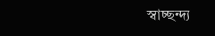স্বাচ্ছন্দ্য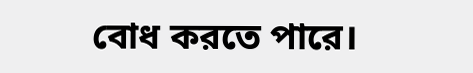বোধ করতে পারে।